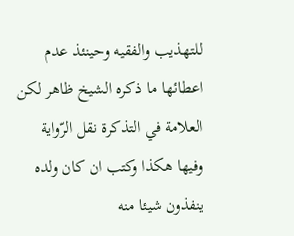للتهذيب والفقيه وحينئذ عدم اعطائها ما ذكره الشيخ ظاهر لكن العلامة في التذكرة نقل الرّواية وفيها هكذا وكتب ان كان ولده ينفذون شيئا منه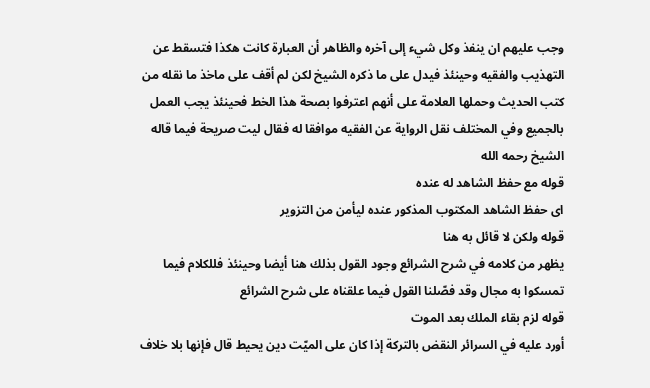وجب عليهم ان ينفذ وكل شيء إلى آخره والظاهر أن العبارة كانت هكذا فتسقط عن التهذيب والفقيه وحينئذ فيدل على ما ذكره الشيخ لكن لم أقف على ماخذ ما نقله من كتب الحديث وحملها العلامة على أنهم اعترفوا بصحة هذا الخط فحينئذ يجب العمل بالجميع وفي المختلف نقل الرواية عن الفقيه موافقا له فقال ليت صريحة فيما قاله الشيخ رحمه الله
قوله مع حفظ الشاهد له عنده
اى حفظ الشاهد المكتوب المذكور عنده ليأمن من التزوير
قوله ولكن لا قائل به هنا
يظهر من كلامه في شرح الشرائع وجود القول بذلك هنا أيضا وحينئذ فللكلام فيما تمسكوا به مجال وقد فصّلنا القول فيما علقناه على شرح الشرائع
قوله لزم بقاء الملك بعد الموت
أورد عليه في السرائر النقض بالتركة إذا كان على الميّت دين يحيط قال فإنها بلا خلاف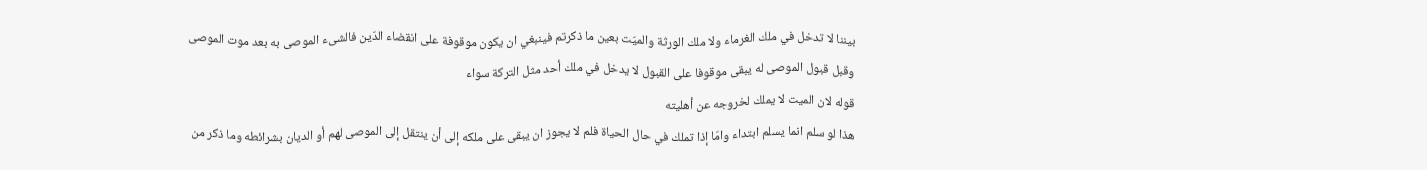بيننا لا تدخل في ملك الغرماء ولا ملك الورثة والميّت بعين ما ذكرتم فينبغي ان يكون موقوفة على انقضاء الدّين فالشىء الموصى به بعد موت الموصى وقبل قبول الموصى له يبقى موقوفا على القبول لا يدخل في ملك أحد مثل التركة سواء
قوله لان الميت لا يملك لخروجه عن أهليته
هذا لو سلم انما يسلم ابتداء وامّا إذا تملك في حال الحياة فلم لا يجوز ان يبقى على ملكه إلى أن ينتقل إلى الموصى لهم أو الديان بشرائطه وما ذكر من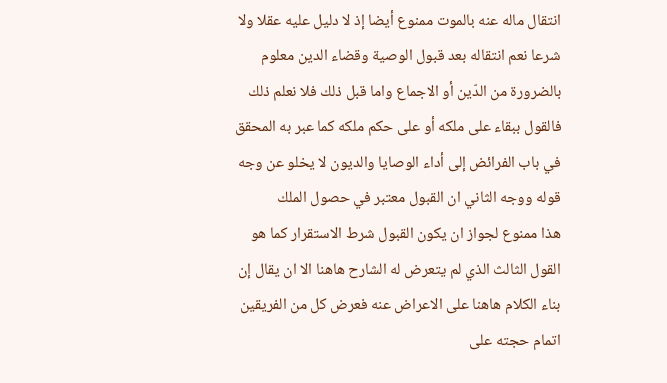انتقال ماله عنه بالموت ممنوع أيضا إذ لا دليل عليه عقلا ولا شرعا نعم انتقاله بعد قبول الوصية وقضاء الدين معلوم بالضرورة من الدّين أو الاجماع واما قبل ذلك فلا نعلم ذلك فالقول ببقاء على ملكه أو على حكم ملكه كما عبر به المحقق في باب الفرائض إلى أداء الوصايا والديون لا يخلو عن وجه
قوله ووجه الثاني ان القبول معتبر في حصول الملك
هذا ممنوع لجواز ان يكون القبول شرط الاستقرار كما هو القول الثالث الذي لم يتعرض له الشارح هاهنا الا ان يقال إن بناء الكلام هاهنا على الاعراض عنه فعرض كل من الفريقين اتمام حجته على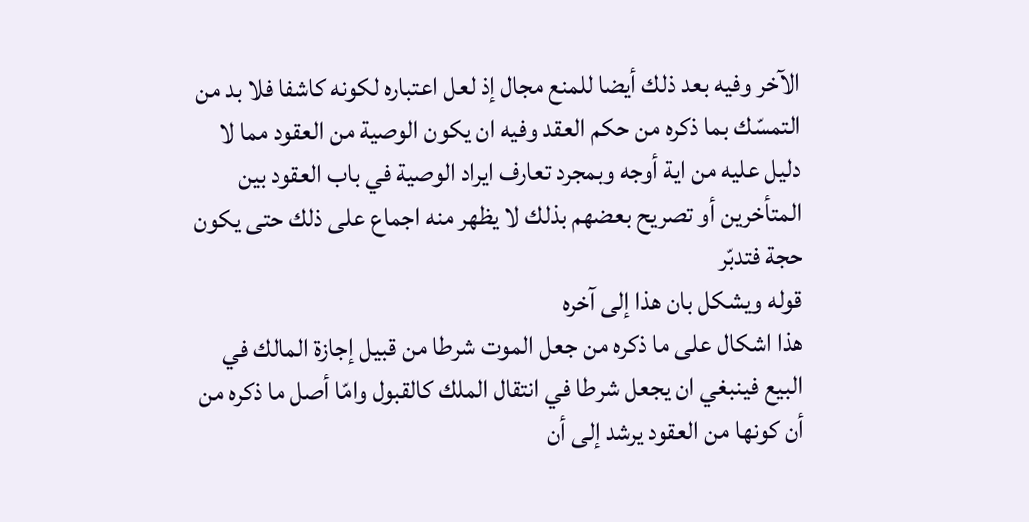الآخر وفيه بعد ذلك أيضا للمنع مجال إذ لعل اعتباره لكونه كاشفا فلا بد من التمسّك بما ذكره من حكم العقد وفيه ان يكون الوصية من العقود مما لا دليل عليه من اية أوجه وبمجرد تعارف ايراد الوصية في باب العقود بين المتأخرين أو تصريح بعضهم بذلك لا يظهر منه اجماع على ذلك حتى يكون حجة فتدبّر
قوله ويشكل بان هذا إلى آخره
هذا اشكال على ما ذكره من جعل الموت شرطا من قبيل إجازة المالك في البيع فينبغي ان يجعل شرطا في انتقال الملك كالقبول وامّا أصل ما ذكره من أن كونها من العقود يرشد إلى أن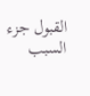القبول جزء السبب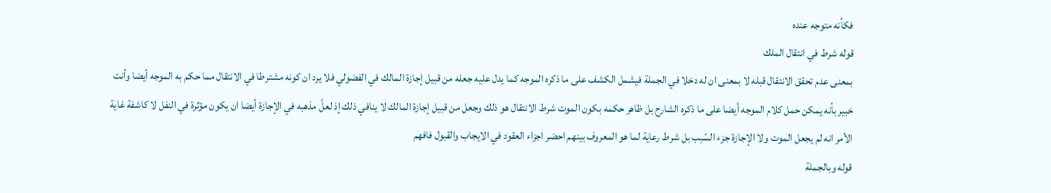فكأنه متوجه عنده
قوله شرط في انتقال الملك
بمعنى عدم تحقق الانتقال قبله لا بمعنى ان له دخلا في الجملة فيشمل الكشف على ما ذكره الموجه كما يدل عليه جعله من قبيل إجازة المالك في الفضولي فلا يرد ان كونه مشترطا في الانتقال مما حكم به الموجه أيضا وأنت خبير بأنه يمكن حمل كلام الموجه أيضا على ما ذكره الشارح بل ظاهر حكمه بكون الموت شرط الانتقال هو ذلك وجعل من قبيل إجازة المالك لا ينافي ذلك إذ لعلّ مذهبه في الإجازة أيضا ان يكون مؤثرة في النفل لا كاشفة غاية الأمر انه لم يجعل الموت ولا الإجازة جزء السّبب بل شرط رعاية لما هو المعروف بينهم احضر اجزاء العقود في الايجاب والقبول فافهم
قوله وبالجملة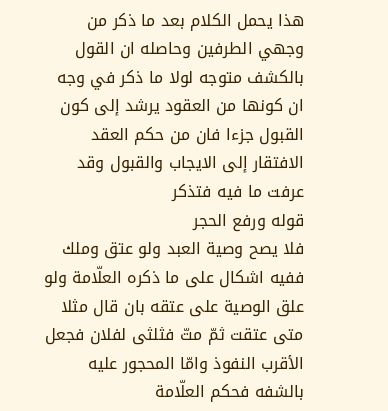هذا يحمل الكلام بعد ما ذكر من وجهي الطرفين وحاصله ان القول بالكشف متوجه لولا ما ذكر في وجه ان كونها من العقود يرشد إلى كون القبول جزءا فان من حكم العقد الافتقار إلى الايجاب والقبول وقد عرفت ما فيه فتذكر
قوله ورفع الحجر
فلا يصح وصية العبد ولو عتق وملك ففيه اشكال على ما ذكره العلّامة ولو علق الوصية على عتقه بان قال مثلا متى عتقت ثمّ متّ فثلثى لفلان فجعل الأقرب النفوذ وامّا المحجور عليه بالشفه فحكم العلّامة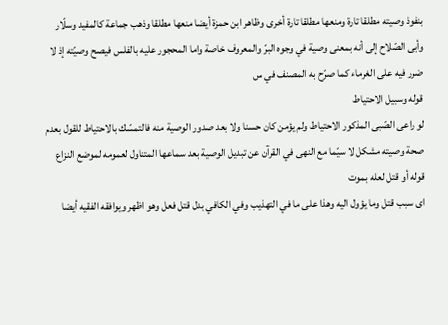بنفوذ وصيته مطلقا تارة ومنعها مطلقا تارة أخرى وظاهر ابن حمزة أيضا منعها مطلقا وذهب جماعة كالمفيد وسلّار وأبى الصّلاح إلى أنه بمعنى وصية في وجوه البرّ والمعروف خاصة واما المحجور عليه بالفلس فيصح وصيّته إذ لا ضرر فيه على الغرماء كما صرّح به المصنف في س
قوله وسبيل الاحتياط
لو راعى الصّبى المذكور الاحتياط ولم يؤمن كان حسنا ولا بعد صدور الوصية منه فالتمسّك بالاحتياط للقول بعدم صحة وصيته مشكل لا سيّما مع النهى في القرآن عن تبديل الوصية بعد سماعها المتناول لعمومه لموضع النزاع
قوله أو قتل لعله بموت
اى سبب قتل وما يؤول اليه وهذا على ما في التهذيب وفي الكافي بدل قتل فعل وهو اظهر ويوافقه الفقيه أيضا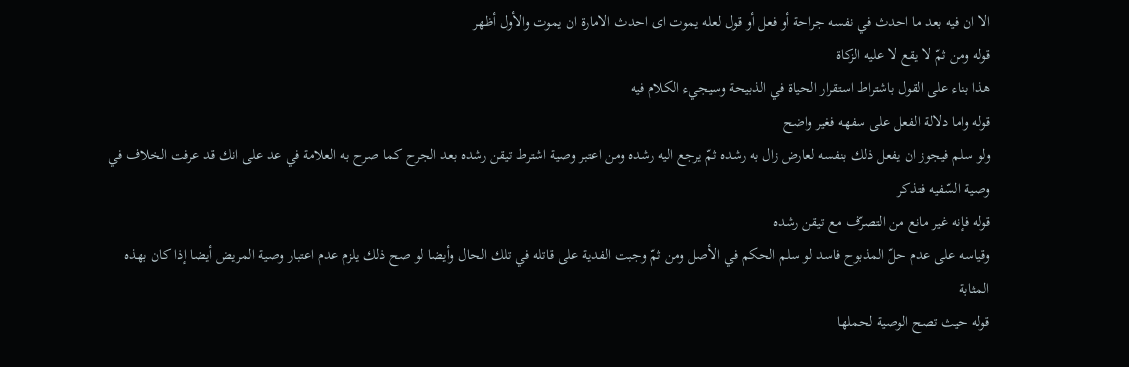الا ان فيه بعد ما احدث في نفسه جراحة أو فعل أو قول لعله يموت اى احدث الامارة ان يموت والأول أظهر
قوله ومن ثمّ لا يقع لا عليه الزكاة
هذا بناء على القول باشتراط استقرار الحياة في الذبيحة وسيجيء الكلام فيه
قوله واما دلالة الفعل على سفهه فغير واضح
ولو سلم فيجوز ان يفعل ذلك بنفسه لعارض زال به رشده ثمّ يرجع اليه رشده ومن اعتبر وصية اشترط تيقن رشده بعد الجرح كما صرح به العلامة في عد على انك قد عرفت الخلاف في وصية السّفيه فتذكر
قوله فإنه غير مانع من التصرّف مع تيقن رشده
وقياسه على عدم حلّ المذبوح فاسد لو سلم الحكم في الأصل ومن ثمّ وجبت الفدية على قاتله في تلك الحال وأيضا لو صح ذلك يلزم عدم اعتبار وصية المريض أيضا إذا كان بهذه المثابة
قوله حيث تصح الوصية لحملها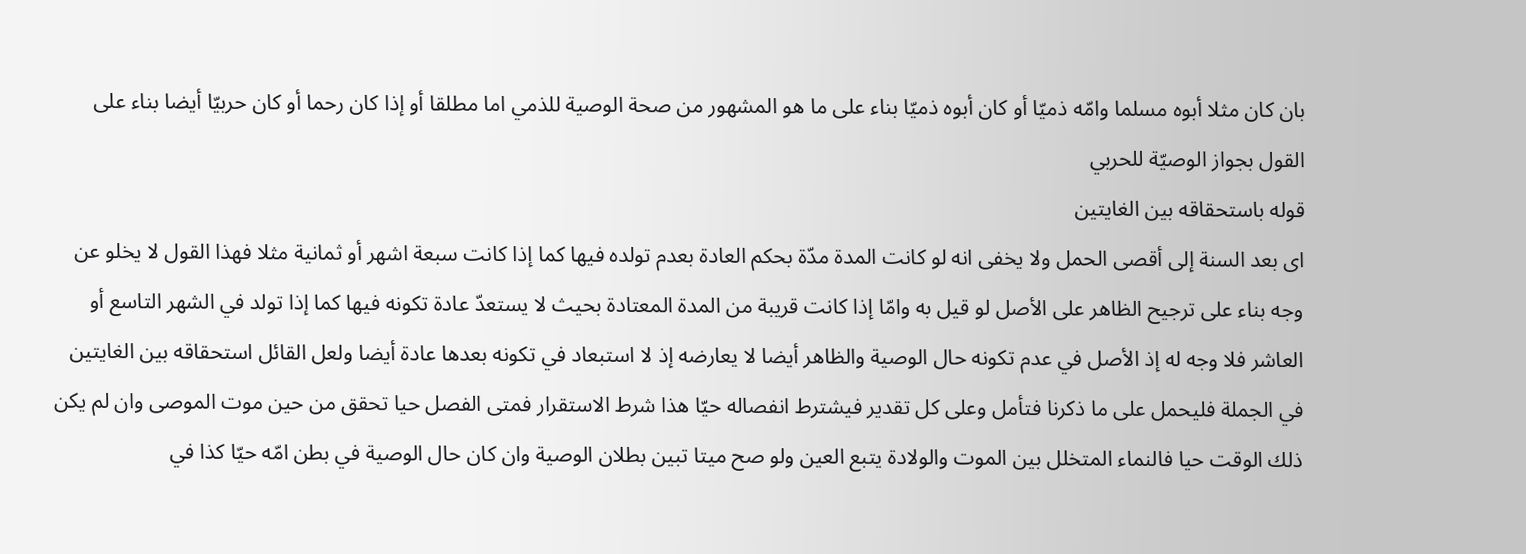بان كان مثلا أبوه مسلما وامّه ذميّا أو كان أبوه ذميّا بناء على ما هو المشهور من صحة الوصية للذمي اما مطلقا أو إذا كان رحما أو كان حربيّا أيضا بناء على القول بجواز الوصيّة للحربي
قوله باستحقاقه بين الغايتين
اى بعد السنة إلى أقصى الحمل ولا يخفى انه لو كانت المدة مدّة بحكم العادة بعدم تولده فيها كما إذا كانت سبعة اشهر أو ثمانية مثلا فهذا القول لا يخلو عن وجه بناء على ترجيح الظاهر على الأصل لو قيل به وامّا إذا كانت قريبة من المدة المعتادة بحيث لا يستعدّ عادة تكونه فيها كما إذا تولد في الشهر التاسع أو العاشر فلا وجه له إذ الأصل في عدم تكونه حال الوصية والظاهر أيضا لا يعارضه إذ لا استبعاد في تكونه بعدها عادة أيضا ولعل القائل استحقاقه بين الغايتين في الجملة فليحمل على ما ذكرنا فتأمل وعلى كل تقدير فيشترط انفصاله حيّا هذا شرط الاستقرار فمتى الفصل حيا تحقق من حين موت الموصى وان لم يكن ذلك الوقت حيا فالنماء المتخلل بين الموت والولادة يتبع العين ولو صح ميتا تبين بطلان الوصية وان كان حال الوصية في بطن امّه حيّا كذا في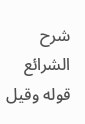شرح الشرائع
قوله وقيل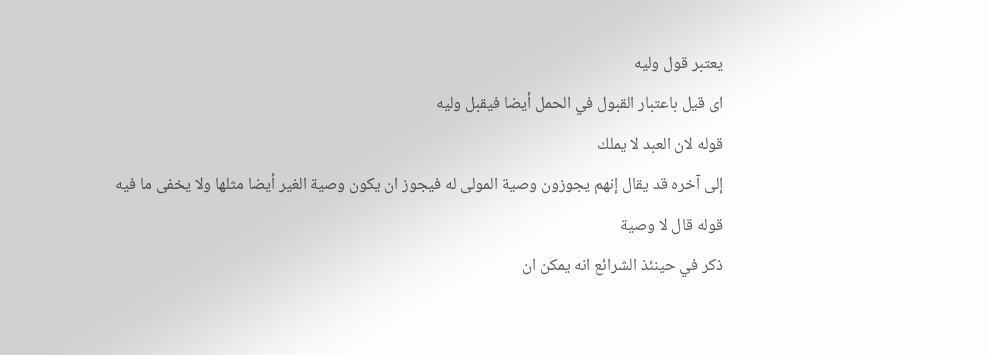يعتبر قول وليه
اى قيل باعتبار القبول في الحمل أيضا فيقبل وليه
قوله لان العبد لا يملك
إلى آخره قد يقال إنهم يجوزون وصية المولى له فيجوز ان يكون وصية الغير أيضا مثلها ولا يخفى ما فيه
قوله قال لا وصية
ذكر في حينئذ الشرائع انه يمكن ان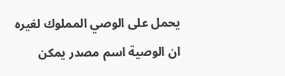يحمل على الوصي المملوك لغيره ان الوصية اسم مصدر يمكن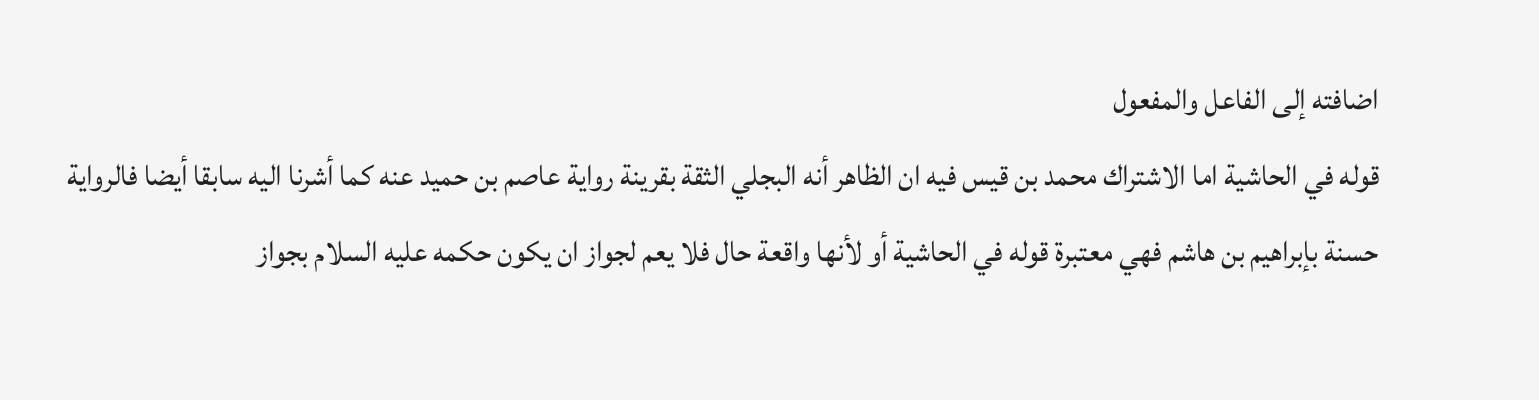اضافته إلى الفاعل والمفعول
قوله في الحاشية اما الاشتراك محمد بن قيس فيه ان الظاهر أنه البجلي الثقة بقرينة رواية عاصم بن حميد عنه كما أشرنا اليه سابقا أيضا فالرواية حسنة بإبراهيم بن هاشم فهي معتبرة قوله في الحاشية أو لأنها واقعة حال فلا يعم لجواز ان يكون حكمه عليه السلام بجواز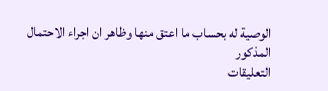الوصية له بحساب ما اعتق منها وظاهر ان اجراء الاحتمال المذكور
التعليقات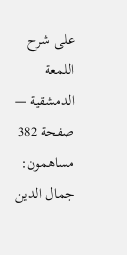على شرح اللمعة الدمشقية — صفحة 382
مساهمون: جمال الدين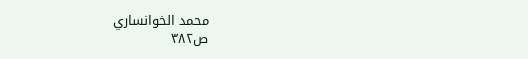محمد الخوانساري
ص٣٨٢